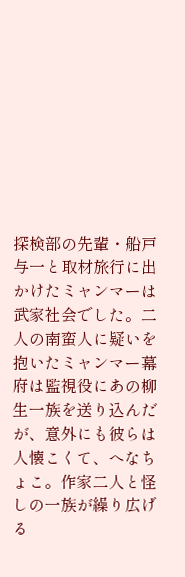探検部の先輩・船戸与一と取材旅行に出かけたミャンマーは武家社会でした。二人の南蛮人に疑いを抱いたミャンマー幕府は監視役にあの柳生一族を送り込んだが、意外にも彼らは人懐こくて、へなちょこ。作家二人と怪しの一族が繰り広げる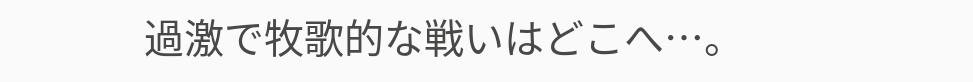過激で牧歌的な戦いはどこへ…。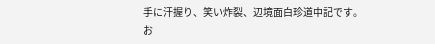手に汗握り、笑い炸裂、辺境面白珍道中記です。お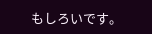もしろいです。